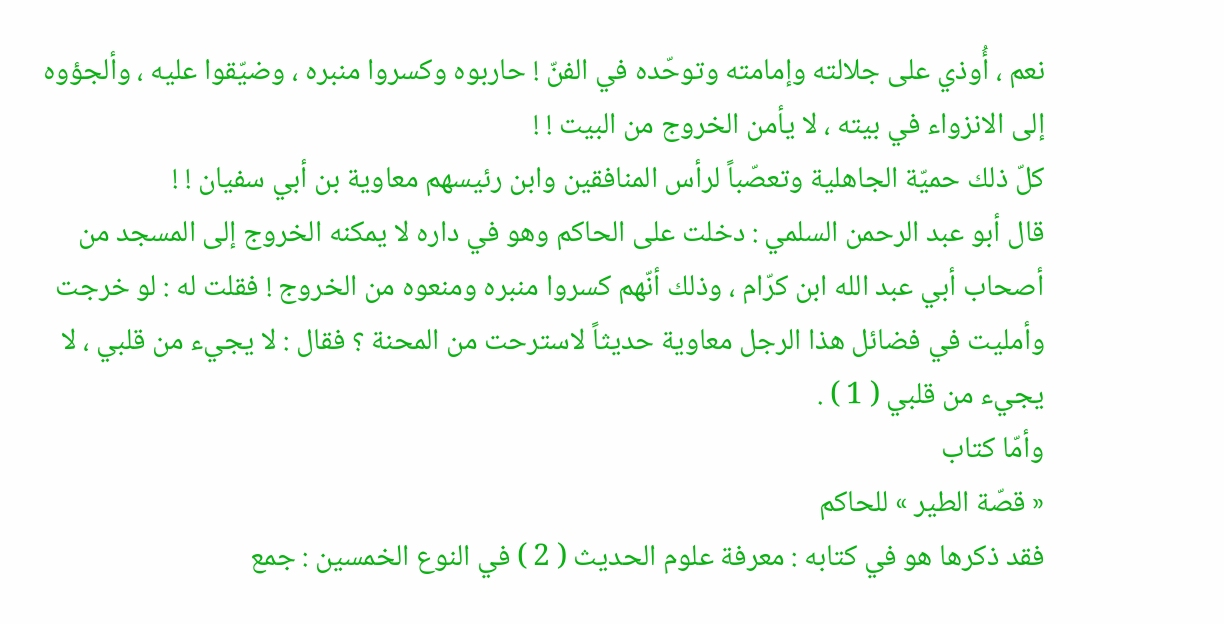نعم ، أُوذي على جلالته وإمامته وتوحّده في الفنّ ! حاربوه وكسروا منبره ، وضيّقوا عليه ، وألجؤوه إلى الانزواء في بيته ، لا يأمن الخروج من البيت ! !
كلّ ذلك حميّة الجاهلية وتعصّباً لرأس المنافقين وابن رئيسهم معاوية بن أبي سفيان ! !
قال أبو عبد الرحمن السلمي : دخلت على الحاكم وهو في داره لا يمكنه الخروج إلى المسجد من أصحاب أبي عبد الله ابن كرّام ، وذلك أنّهم كسروا منبره ومنعوه من الخروج ! فقلت له : لو خرجت وأمليت في فضائل هذا الرجل معاوية حديثاً لاسترحت من المحنة ؟ فقال : لا يجيء من قلبي ، لا يجيء من قلبي ( 1 ) .
وأمّا كتاب
« قصّة الطير » للحاكم
فقد ذكرها هو في كتابه : معرفة علوم الحديث ( 2 ) في النوع الخمسين : جمع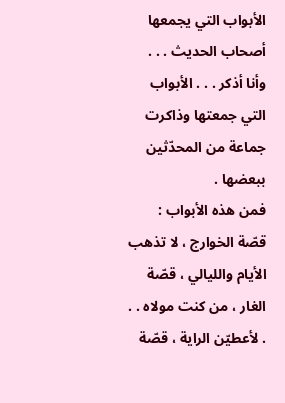الأبواب التي يجمعها أصحاب الحديث . . . وأنا أذكر . . . الأبواب التي جمعتها وذاكرت جماعة من المحدّثين ببعضها .
فمن هذه الأبواب : قصّة الخوارج ، لا تذهب الأيام والليالي ، قصّة الغار ، من كنت مولاه . . . لأعطيّن الراية ، قصّة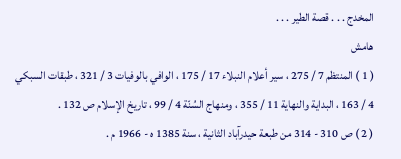المخدج . . . قصة الطير . . .
هامش
( 1 ) المنتظم 7 / 275 ، سير أعلام النبلاء 17 / 175 ، الوافي بالوفيات 3 / 321 ، طبقات السبكي 4 / 163 ، البداية والنهاية 11 / 355 ، ومنهاج السُنّة 4 / 99 ، تاريخ الإسلام ص 132 .
( 2 ) ص 310 - 314 من طبعة حيدرآباد الثانية ، سنة 1385 ه - 1966 م .